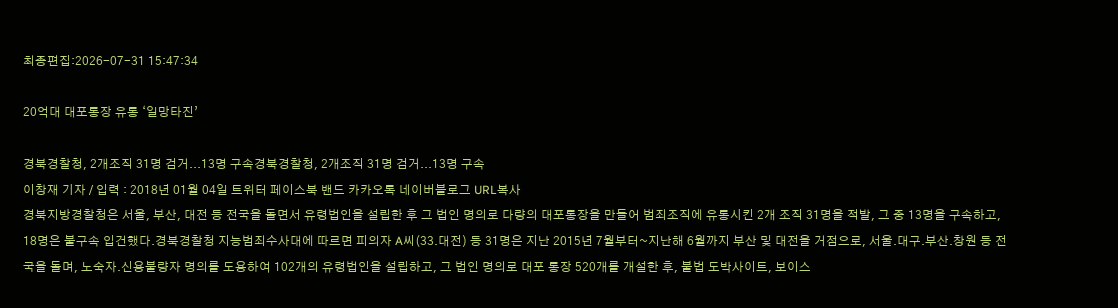최종편집:2026-07-31 15:47:34

20억대 대포통장 유통 ‘일망타진’

경북경찰청, 2개조직 31명 검거...13명 구속경북경찰청, 2개조직 31명 검거...13명 구속
이창재 기자 / 입력 : 2018년 01월 04일 트위터 페이스북 밴드 카카오톡 네이버블로그 URL복사
경북지방경찰청은 서울, 부산, 대전 등 전국을 돌면서 유령법인을 설립한 후 그 법인 명의로 다량의 대포통장을 만들어 범죄조직에 유통시킨 2개 조직 31명을 적발, 그 중 13명을 구속하고, 18명은 불구속 입건했다.경북경찰청 지능범죄수사대에 따르면 피의자 A씨(33․대전) 등 31명은 지난 2015년 7월부터~지난해 6월까지 부산 및 대전을 거점으로, 서울․대구․부산․창원 등 전국을 돌며, 노숙자․신용불량자 명의를 도용하여 102개의 유령법인을 설립하고, 그 법인 명의로 대포 통장 520개를 개설한 후, 불법 도박사이트, 보이스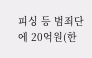피싱 등 범죄단에 20억원(한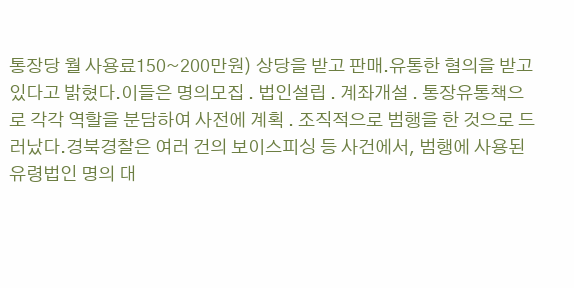통장당 월 사용료150~200만원) 상당을 받고 판매․유통한 혐의을 받고 있다고 밝혔다.이들은 명의모집 ․ 법인설립 ․ 계좌개설 ․ 통장유통책으로 각각 역할을 분담하여 사전에 계획 ․ 조직적으로 범행을 한 것으로 드러났다.경북경찰은 여러 건의 보이스피싱 등 사건에서, 범행에 사용된 유령법인 명의 대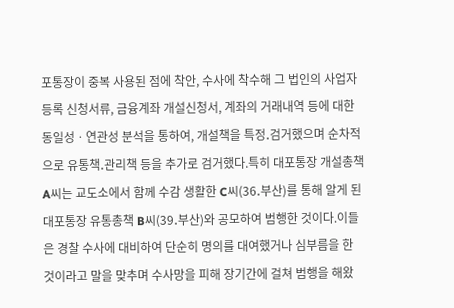포통장이 중복 사용된 점에 착안, 수사에 착수해 그 법인의 사업자등록 신청서류, 금융계좌 개설신청서, 계좌의 거래내역 등에 대한 동일성ㆍ연관성 분석을 통하여, 개설책을 특정․검거했으며 순차적으로 유통책․관리책 등을 추가로 검거했다.특히 대포통장 개설총책 A씨는 교도소에서 함께 수감 생활한 C씨(36․부산)를 통해 알게 된 대포통장 유통총책 B씨(39․부산)와 공모하여 범행한 것이다.이들은 경찰 수사에 대비하여 단순히 명의를 대여했거나 심부름을 한 것이라고 말을 맞추며 수사망을 피해 장기간에 걸쳐 범행을 해왔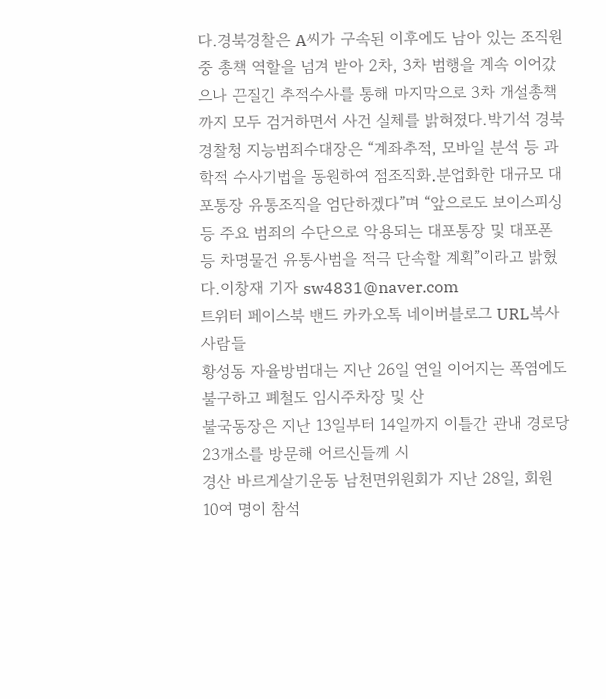다.경북경찰은 A씨가 구속된 이후에도 남아 있는 조직원 중 총책 역할을 넘겨 받아 2차, 3차 범행을 계속 이어갔으나 끈질긴 추적수사를 통해 마지막으로 3차 개설총책까지 모두 검거하면서 사건 실체를 밝혀졌다.박기석 경북경찰청 지능범죄수대장은 “계좌추적, 모바일 분석 등 과학적 수사기법을 동원하여 점조직화․분업화한 대규모 대포통장 유통조직을 엄단하겠다”며 “앞으로도 보이스피싱 등 주요 범죄의 수단으로 악용되는 대포통장 및 대포폰 등 차명물건 유통사범을 적극 단속할 계획”이라고 밝혔다.이창재 기자 sw4831@naver.com
트위터 페이스북 밴드 카카오톡 네이버블로그 URL복사
사람들
황성동 자율방범대는 지난 26일 연일 이어지는 폭염에도 불구하고 폐철도 임시주차장 및 산
불국동장은 지난 13일부터 14일까지 이틀간 관내 경로당 23개소를 방문해 어르신들께 시
경산 바르게살기운동 남천면위원회가 지난 28일, 회원 10여 명이 참석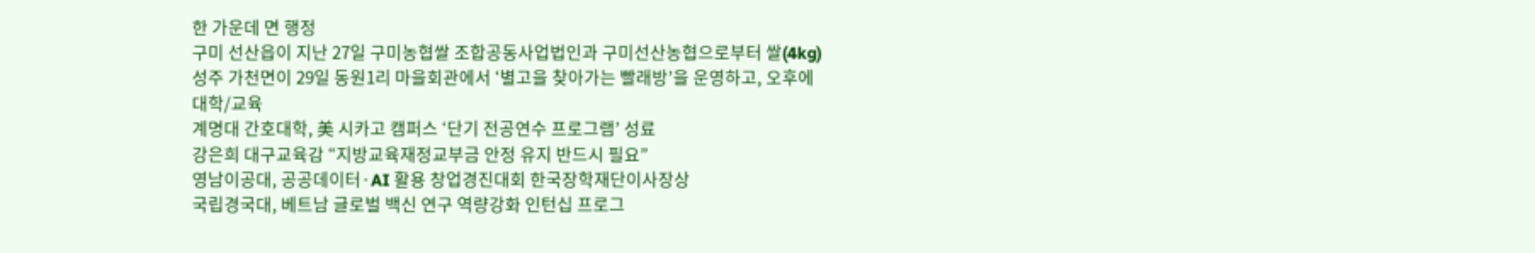한 가운데 면 행정
구미 선산읍이 지난 27일 구미농협쌀 조합공동사업법인과 구미선산농협으로부터 쌀(4kg)
성주 가천면이 29일 동원1리 마을회관에서 ‘별고을 찾아가는 빨래방’을 운영하고, 오후에
대학/교육
계명대 간호대학, 美 시카고 캠퍼스 ‘단기 전공연수 프로그램’ 성료
강은희 대구교육감 “지방교육재정교부금 안정 유지 반드시 필요”
영남이공대, 공공데이터·AI 활용 창업경진대회 한국장학재단이사장상
국립경국대, 베트남 글로벌 백신 연구 역량강화 인턴십 프로그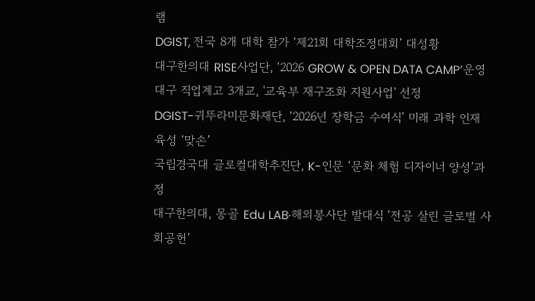램
DGIST, 전국 8개 대학 참가 ‘제21회 대학조정대회’ 대성황
대구한의대 RISE사업단, ‘2026 GROW & OPEN DATA CAMP’운영
대구 직업계고 3개교, '교육부 재구조화 지원사업' 선정
DGIST-귀뚜라미문화재단, ‘2026년 장학금 수여식’ 미래 과학 인재 육성 ‘맞손’
국립경국대 글로컬대학추진단, K-인문 ‘문화 체험 디자이너 양성’과정
대구한의대, 몽골 Edu LAB·해외봉사단 발대식 ‘전공 살린 글로벌 사회공헌’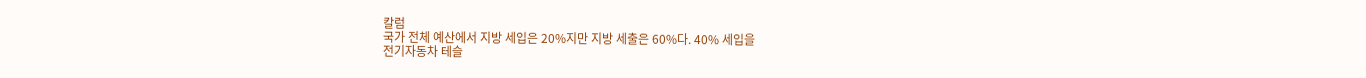칼럼
국가 전체 예산에서 지방 세입은 20%지만 지방 세출은 60%다. 40% 세입을
전기자동차 테슬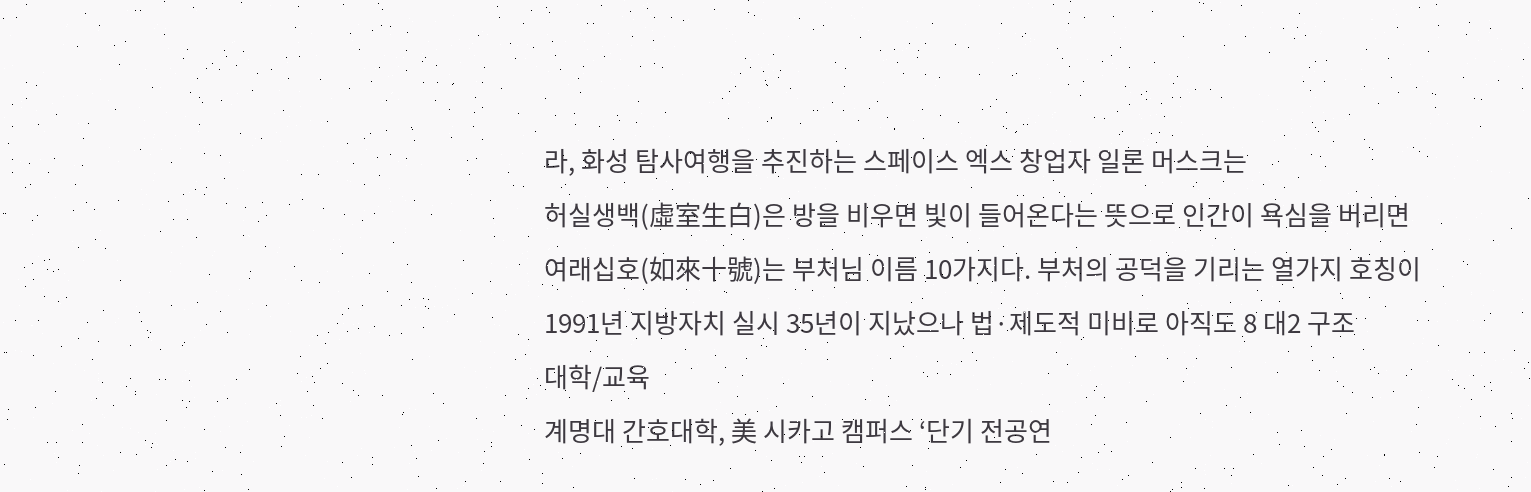라, 화성 탐사여행을 추진하는 스페이스 엑스 창업자 일론 머스크는
허실생백(虛室生白)은 방을 비우면 빛이 들어온다는 뜻으로 인간이 욕심을 버리면
여래십호(如來十號)는 부처님 이름 10가지다. 부처의 공덕을 기리는 열가지 호칭이
1991년 지방자치 실시 35년이 지났으나 법·제도적 미비로 아직도 8 대2 구조
대학/교육
계명대 간호대학, 美 시카고 캠퍼스 ‘단기 전공연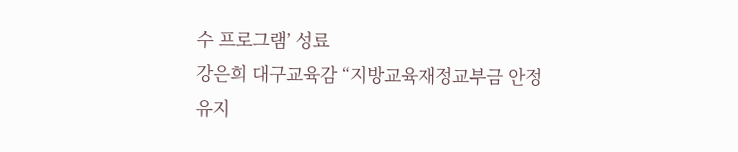수 프로그램’ 성료
강은희 대구교육감 “지방교육재정교부금 안정 유지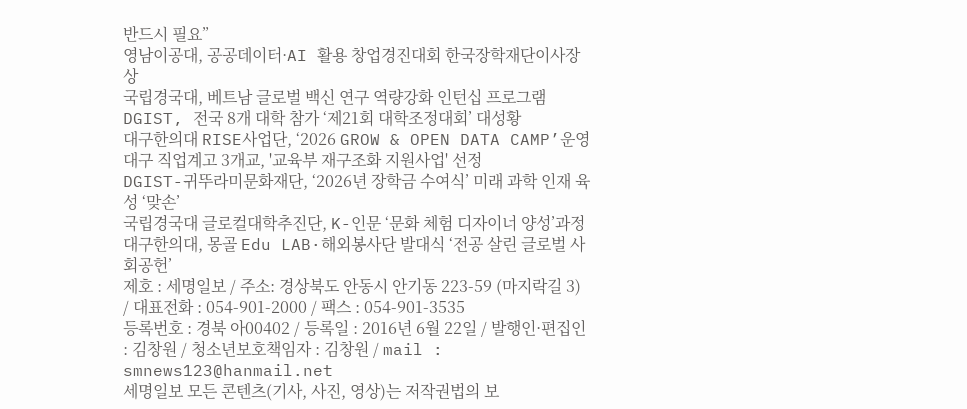반드시 필요”
영남이공대, 공공데이터·AI 활용 창업경진대회 한국장학재단이사장상
국립경국대, 베트남 글로벌 백신 연구 역량강화 인턴십 프로그램
DGIST, 전국 8개 대학 참가 ‘제21회 대학조정대회’ 대성황
대구한의대 RISE사업단, ‘2026 GROW & OPEN DATA CAMP’운영
대구 직업계고 3개교, '교육부 재구조화 지원사업' 선정
DGIST-귀뚜라미문화재단, ‘2026년 장학금 수여식’ 미래 과학 인재 육성 ‘맞손’
국립경국대 글로컬대학추진단, K-인문 ‘문화 체험 디자이너 양성’과정
대구한의대, 몽골 Edu LAB·해외봉사단 발대식 ‘전공 살린 글로벌 사회공헌’
제호 : 세명일보 / 주소: 경상북도 안동시 안기동 223-59 (마지락길 3) / 대표전화 : 054-901-2000 / 팩스 : 054-901-3535
등록번호 : 경북 아00402 / 등록일 : 2016년 6월 22일 / 발행인·편집인 : 김창원 / 청소년보호책임자 : 김창원 / mail : smnews123@hanmail.net
세명일보 모든 콘텐츠(기사, 사진, 영상)는 저작권법의 보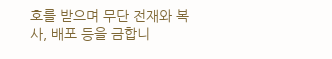호를 받으며 무단 전재와 복사, 배포 등을 금합니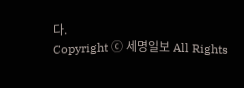다.
Copyright ⓒ 세명일보 All Rights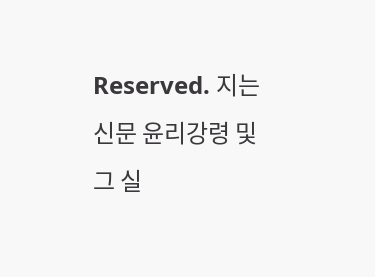Reserved. 지는 신문 윤리강령 및 그 실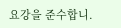요강을 준수합니.